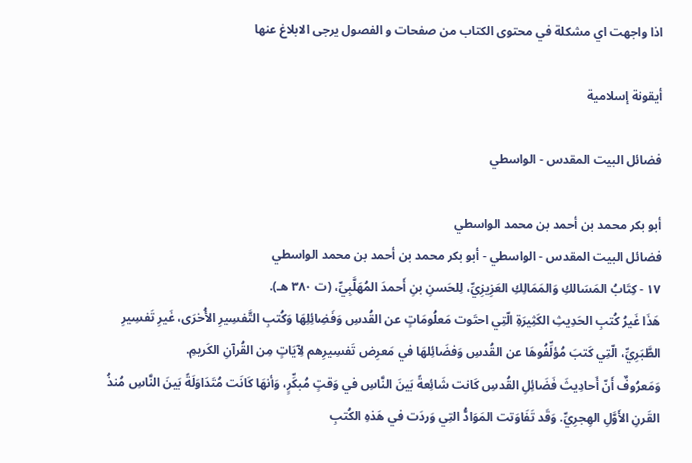اذا واجهت اي مشكلة في محتوى الكتاب من صفحات و الفصول يرجى الابلاغ عنها

أيقونة إسلامية

فضائل البيت المقدس - الواسطي

أبو بكر محمد بن أحمد بن محمد الواسطي
فضائل البيت المقدس - الواسطي - أبو بكر محمد بن أحمد بن محمد الواسطي
١٧ - كِتَابُ المَسَالكِ وَالمَمَالِكِ العَزِيزِيِّ، لِلحَسنِ بنِ أَحمدَ المُهَلَّبِيِّ، (ت ٣٨٠ هـ).
هَذَا غَيرُ كُتبِ الحَدِيثِ الكَثِيرَةِ الّتِي احتَوت مَعلُومَاتٍ عن القُدسِ وَفَضِائِلِهَا وَكُتبِ التَّفسِيرِ الأُخرَى، غَيرِ تَفسِيرِ الطَّبَرِيِّ، الّتِي كَتبَ مُؤلِّفُوهَا عن القُدسِ وَفضَائِلهَا في مَعرِض تَفسِيرِهم لِآيَاتٍ مِن القُرآنِ الكَريمِ.
وَمَعرُوفٌ أَنّ أَحادِيثَ فَضَائِلِ القُدسِ كَانت شَائِعةً بَينَ النَّاسِ في وَقتٍ مُبكِّرٍ، وَأنهَا كَانَت مُتَدَاوَلَةً بَينَ النَّاسِ مُنذُ القَرنِ الأَوَّلِ الهِجرِيِّ. وَقَد تَفَاوَتت المَوَادُّ التِي وَردَت في هَذهِ الكُتبِ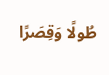طُولًا وَقِصَرًا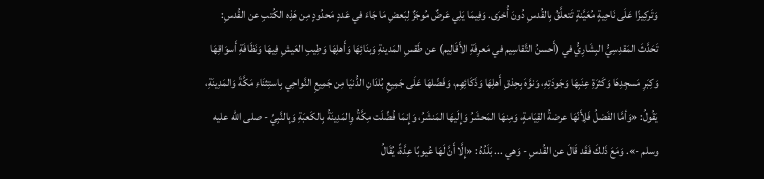وَتَركِيزًا عَلَى نَاحِيةٍ مُعَيَّنةٍ تَتعلَّقُ بِالقُدسِ دُونَ أُخرَى. وَفِيمَا يَلِي عَرضٌ مُوجَزٌ لِبَعضِ مَا جَاءَ في عَددٍ مَحدُودٍ مِن هَذِه الكُتبِ عن القُدسِ:
تَحَدَّثَ المَقدِسِيُّ البِشَارِيُّ في (أَحسنُ التَّقاسِيم في مَعرِفَةِ الأَقَالِيم) عن طَقسِ المَدينةِ وَبنَائِهَا وَأَهلِهَا وَطِيبِ العَيشِ فِيهَا وَنَظَافَةِ أَسوَاقِهَا وَكِبَرِ مَسجِدِهَا وَكَثرَةِ عِنَبِهَا وَجَودَتِهِ، وَنوَّهَ بِحِذقِ أَهلِهَا وَذَكَائِهِم، وَفَضّلهَا عَلَى جَمِيعِ بُلدَانِ الدُّنيَا مِن جَمِيعِ النَّواحِي بِاستِثنَاءِ مَكَّةَ وَالمَدِينَةِ، يَقُولُ: «وَأمَّا الفَضلُ فَلِأَنّهَا عرضةُ القِيَامةٍ، وَمِنهَا المَحشَرُ وَإِلَيهَا المَنشَرُ، وَإِنمَا فُضِّلَت مِكَّةُ وِالمَدِينَةُ بِالكَعبَةِ وَبِالنَّبِيِّ - صلى الله عليه وسلم -». وَمَعَ ذَلكَ فَقَد قَالَ عن القُدسِ - وَهي ... بَلَدُهُ : «إِلَّا أَنَّ لَهَا عُيوبًا عِدَّةً، يُقَالُ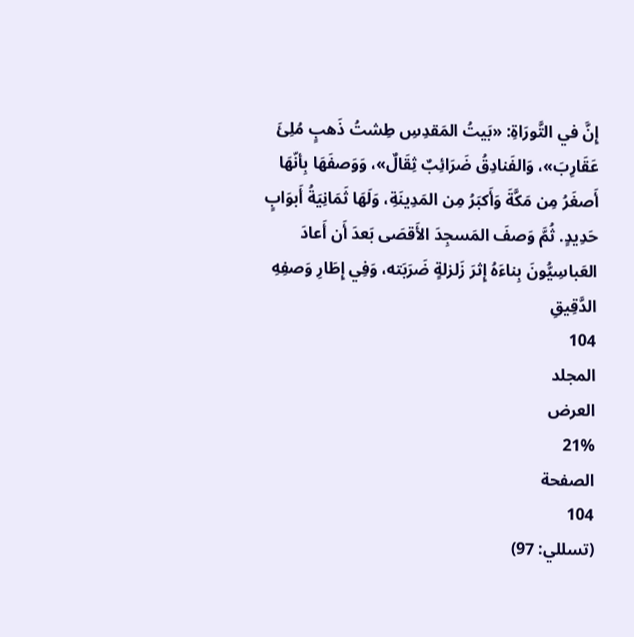إِنَّ في التَّورَاةِ: «بَيتُ المَقدِسِ طِشتُ ذَهبٍ مُلِئَ عَقَارِبَ»، وَالفَنادِقُ ضَرَائِبٌ ثِقَالٌ»، وَوَصفَهَا بِأنّهَا أَصغَرُ مِن مَكَّةَ وَأَكبَرُ مِن المَدِينَةِ، وَلَهَا ثَمَانِيَةُ أَبوَابٍ حَدِيدٍ. ثُمَّ وَصفَ المَسجِدَ الأَقصَى بَعدَ أَن أَعادَ العَباسِيُّونَ بِناءَهُ إِثرَ زَلزلةٍ ضَرَبَته، وَفِي إِطَارِ وَصفِهِ الدَّقِيقِ
104
المجلد
العرض
21%
الصفحة
104
(تسللي: 97)